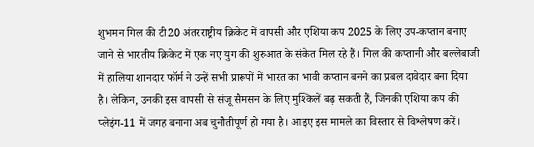शुभमन गिल की टी20 अंतरराष्ट्रीय क्रिकेट में वापसी और एशिया कप 2025 के लिए उप-कप्तान बनाए जाने से भारतीय क्रिकेट में एक नए युग की शुरुआत के संकेत मिल रहे हैं। गिल की कप्तानी और बल्लेबाजी में हालिया शानदार फॉर्म ने उन्हें सभी प्रारूपों में भारत का भावी कप्तान बनने का प्रबल दावेदार बना दिया है। लेकिन, उनकी इस वापसी से संजू सैमसन के लिए मुश्किलें बढ़ सकती हैं, जिनकी एशिया कप की प्लेइंग-11 में जगह बनाना अब चुनौतीपूर्ण हो गया है। आइए इस मामले का विस्तार से विश्लेषण करें।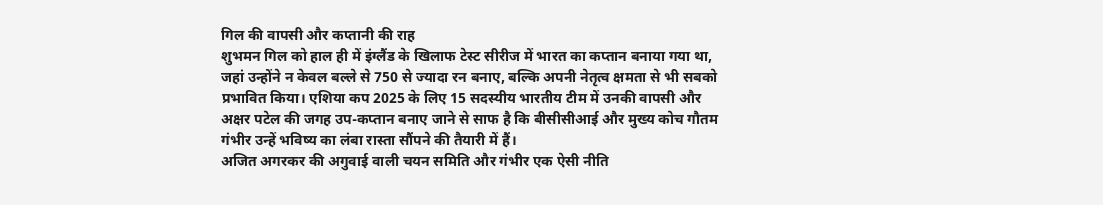गिल की वापसी और कप्तानी की राह
शुभमन गिल को हाल ही में इंग्लैंड के खिलाफ टेस्ट सीरीज में भारत का कप्तान बनाया गया था, जहां उन्होंने न केवल बल्ले से 750 से ज्यादा रन बनाए, बल्कि अपनी नेतृत्व क्षमता से भी सबको प्रभावित किया। एशिया कप 2025 के लिए 15 सदस्यीय भारतीय टीम में उनकी वापसी और अक्षर पटेल की जगह उप-कप्तान बनाए जाने से साफ है कि बीसीसीआई और मुख्य कोच गौतम गंभीर उन्हें भविष्य का लंबा रास्ता सौंपने की तैयारी में हैं।
अजित अगरकर की अगुवाई वाली चयन समिति और गंभीर एक ऐसी नीति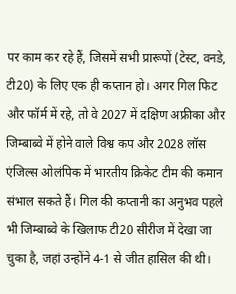पर काम कर रहे हैं, जिसमें सभी प्रारूपों (टेस्ट, वनडे, टी20) के लिए एक ही कप्तान हो। अगर गिल फिट और फॉर्म में रहे, तो वे 2027 में दक्षिण अफ्रीका और जिम्बाब्वे में होने वाले विश्व कप और 2028 लॉस एंजिल्स ओलंपिक में भारतीय क्रिकेट टीम की कमान संभाल सकते हैं। गिल की कप्तानी का अनुभव पहले भी जिम्बाब्वे के खिलाफ टी20 सीरीज में देखा जा चुका है, जहां उन्होंने 4-1 से जीत हासिल की थी।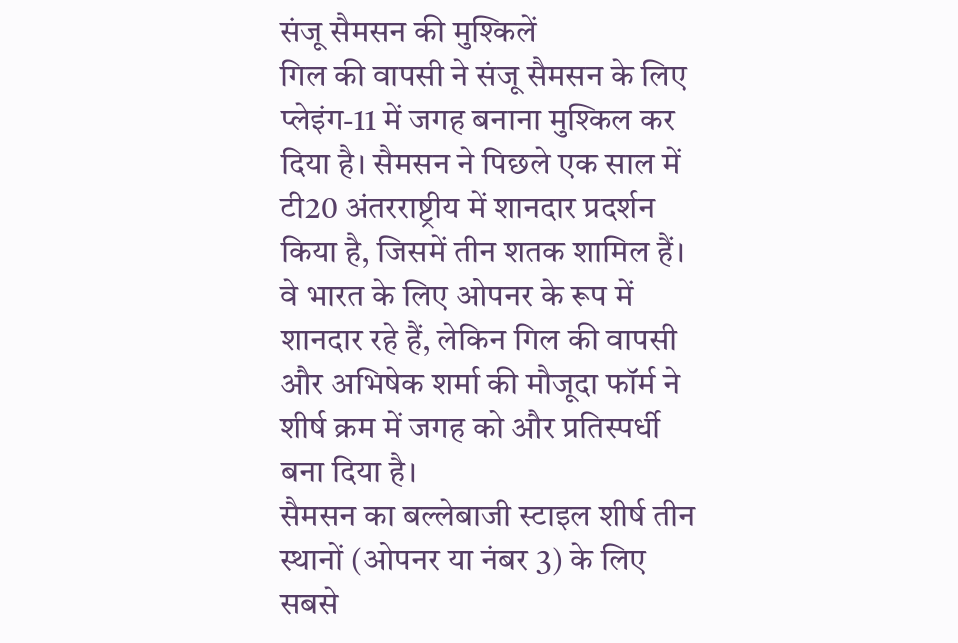संजू सैमसन की मुश्किलें
गिल की वापसी ने संजू सैमसन के लिए प्लेइंग-11 में जगह बनाना मुश्किल कर दिया है। सैमसन ने पिछले एक साल में टी20 अंतरराष्ट्रीय में शानदार प्रदर्शन किया है, जिसमें तीन शतक शामिल हैं। वे भारत के लिए ओपनर के रूप में शानदार रहे हैं, लेकिन गिल की वापसी और अभिषेक शर्मा की मौजूदा फॉर्म ने शीर्ष क्रम में जगह को और प्रतिस्पर्धी बना दिया है।
सैमसन का बल्लेबाजी स्टाइल शीर्ष तीन स्थानों (ओपनर या नंबर 3) के लिए सबसे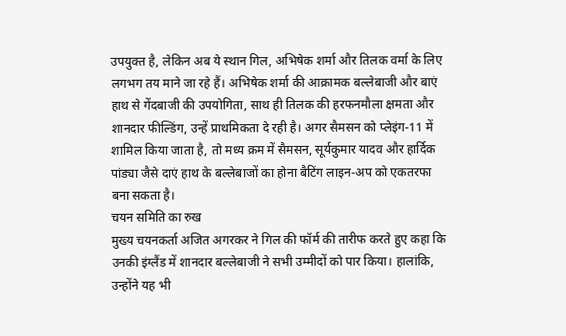उपयुक्त है, लेकिन अब ये स्थान गिल, अभिषेक शर्मा और तिलक वर्मा के लिए लगभग तय माने जा रहे हैं। अभिषेक शर्मा की आक्रामक बल्लेबाजी और बाएं हाथ से गेंदबाजी की उपयोगिता, साथ ही तिलक की हरफनमौला क्षमता और शानदार फील्डिंग, उन्हें प्राथमिकता दे रही है। अगर सैमसन को प्लेइंग-11 में शामिल किया जाता है, तो मध्य क्रम में सैमसन, सूर्यकुमार यादव और हार्दिक पांड्या जैसे दाएं हाथ के बल्लेबाजों का होना बैटिंग लाइन-अप को एकतरफा बना सकता है।
चयन समिति का रुख
मुख्य चयनकर्ता अजित अगरकर ने गिल की फॉर्म की तारीफ करते हुए कहा कि उनकी इंग्लैंड में शानदार बल्लेबाजी ने सभी उम्मीदों को पार किया। हालांकि, उन्होंने यह भी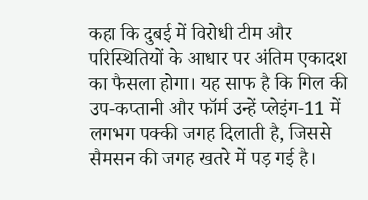कहा कि दुबई में विरोधी टीम और परिस्थितियों के आधार पर अंतिम एकादश का फैसला होगा। यह साफ है कि गिल की उप-कप्तानी और फॉर्म उन्हें प्लेइंग-11 में लगभग पक्की जगह दिलाती है, जिससे सैमसन की जगह खतरे में पड़ गई है।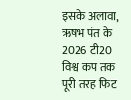इसके अलावा, ऋषभ पंत के 2026 टी20 विश्व कप तक पूरी तरह फिट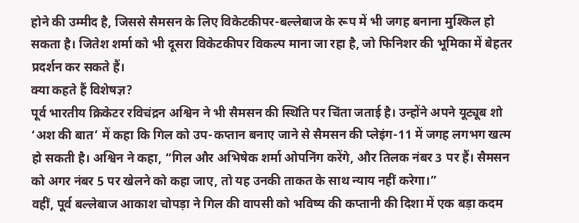होने की उम्मीद है, जिससे सैमसन के लिए विकेटकीपर-बल्लेबाज के रूप में भी जगह बनाना मुश्किल हो सकता है। जितेश शर्मा को भी दूसरा विकेटकीपर विकल्प माना जा रहा है, जो फिनिशर की भूमिका में बेहतर प्रदर्शन कर सकते हैं।
क्या कहते हैं विशेषज्ञ?
पूर्व भारतीय क्रिकेटर रविचंद्रन अश्विन ने भी सैमसन की स्थिति पर चिंता जताई है। उन्होंने अपने यूट्यूब शो ‘अश की बात’ में कहा कि गिल को उप-कप्तान बनाए जाने से सैमसन की प्लेइंग-11 में जगह लगभग खत्म हो सकती है। अश्विन ने कहा, “गिल और अभिषेक शर्मा ओपनिंग करेंगे, और तिलक नंबर 3 पर हैं। सैमसन को अगर नंबर 5 पर खेलने को कहा जाए, तो यह उनकी ताकत के साथ न्याय नहीं करेगा।”
वहीं, पूर्व बल्लेबाज आकाश चोपड़ा ने गिल की वापसी को भविष्य की कप्तानी की दिशा में एक बड़ा कदम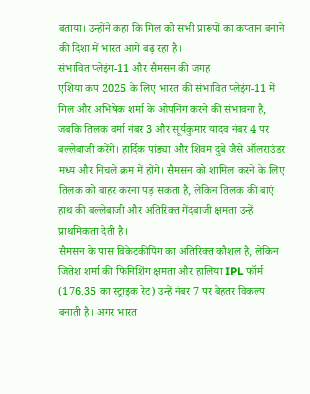बताया। उन्होंने कहा कि गिल को सभी प्रारूपों का कप्तान बनाने की दिशा में भारत आगे बढ़ रहा है।
संभावित प्लेइंग-11 और सैमसन की जगह
एशिया कप 2025 के लिए भारत की संभावित प्लेइंग-11 में गिल और अभिषेक शर्मा के ओपनिंग करने की संभावना है, जबकि तिलक वर्मा नंबर 3 और सूर्यकुमार यादव नंबर 4 पर बल्लेबाजी करेंगे। हार्दिक पांड्या और शिवम दुबे जैसे ऑलराउंडर मध्य और निचले क्रम में होंगे। सैमसन को शामिल करने के लिए तिलक को बाहर करना पड़ सकता है, लेकिन तिलक की बाएं हाथ की बल्लेबाजी और अतिरिक्त गेंदबाजी क्षमता उन्हें प्राथमिकता देती है।
सैमसन के पास विकेटकीपिंग का अतिरिक्त कौशल है, लेकिन जितेश शर्मा की फिनिशिंग क्षमता और हालिया IPL फॉर्म (176.35 का स्ट्राइक रेट) उन्हें नंबर 7 पर बेहतर विकल्प बनाती है। अगर भारत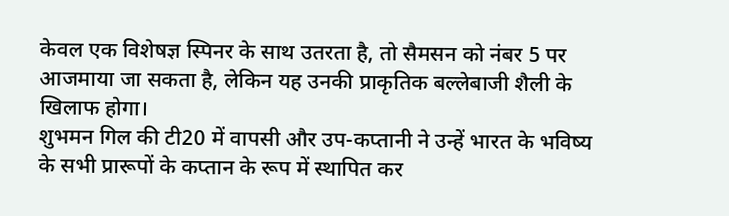केवल एक विशेषज्ञ स्पिनर के साथ उतरता है, तो सैमसन को नंबर 5 पर आजमाया जा सकता है, लेकिन यह उनकी प्राकृतिक बल्लेबाजी शैली के खिलाफ होगा।
शुभमन गिल की टी20 में वापसी और उप-कप्तानी ने उन्हें भारत के भविष्य के सभी प्रारूपों के कप्तान के रूप में स्थापित कर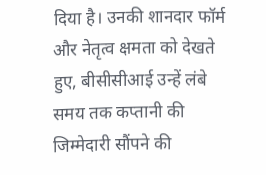दिया है। उनकी शानदार फॉर्म और नेतृत्व क्षमता को देखते हुए, बीसीसीआई उन्हें लंबे समय तक कप्तानी की जिम्मेदारी सौंपने की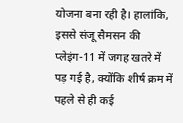योजना बना रही है। हालांकि, इससे संजू सैमसन की प्लेइंग-11 में जगह खतरे में पड़ गई है, क्योंकि शीर्ष क्रम में पहले से ही कई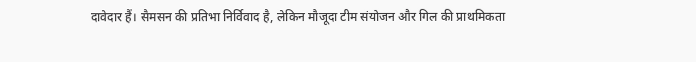दावेदार हैं। सैमसन की प्रतिभा निर्विवाद है, लेकिन मौजूदा टीम संयोजन और गिल की प्राथमिकता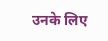उनके लिए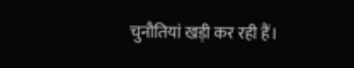चुनौतियां खड़ी कर रही हैं।